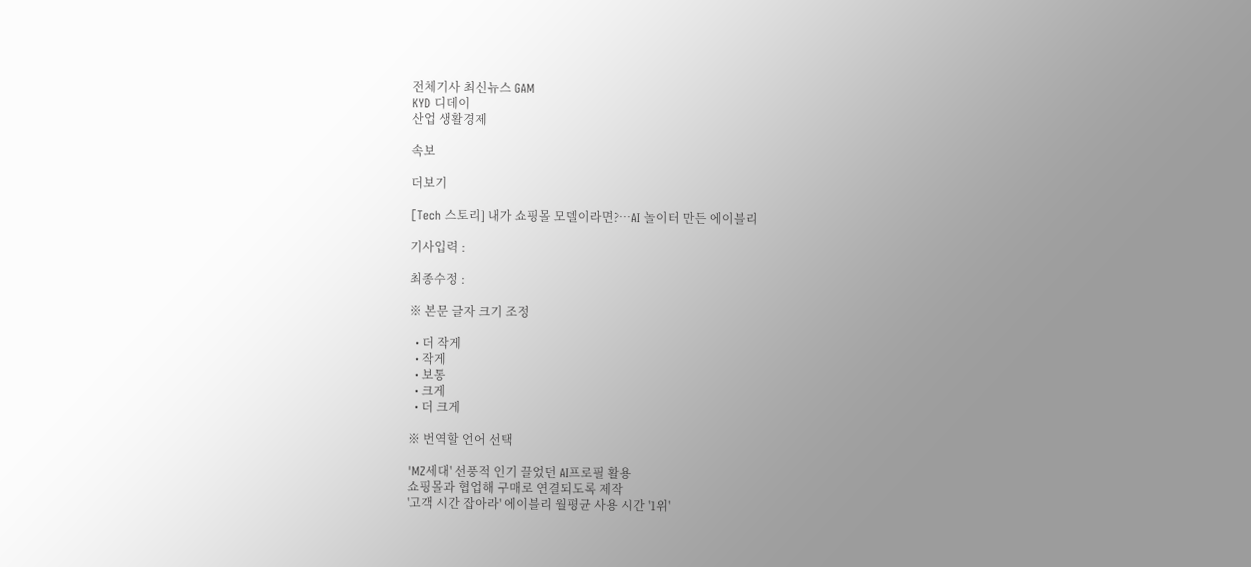전체기사 최신뉴스 GAM
KYD 디데이
산업 생활경제

속보

더보기

[Tech 스토리] 내가 쇼핑몰 모델이라면?…AI 놀이터 만든 에이블리

기사입력 :

최종수정 :

※ 본문 글자 크기 조정

  • 더 작게
  • 작게
  • 보통
  • 크게
  • 더 크게

※ 번역할 언어 선택

'MZ세대' 선풍적 인기 끌었던 AI프로필 활용
쇼핑몰과 협업해 구매로 연결되도록 제작
'고객 시간 잡아라' 에이블리 월평균 사용 시간 '1위'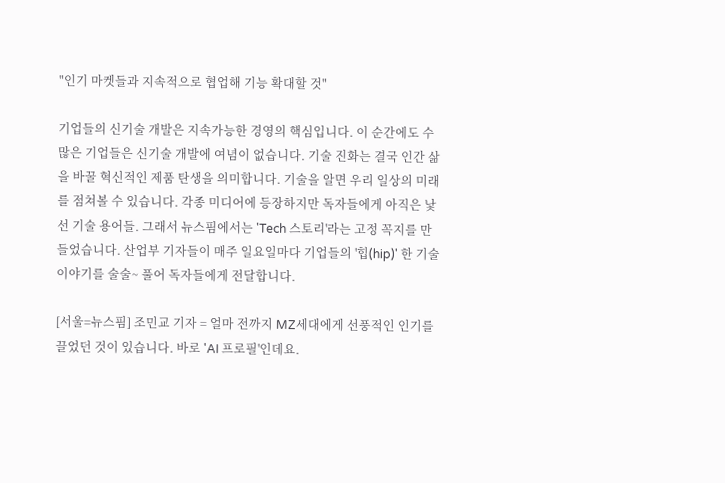"인기 마켓들과 지속적으로 협업해 기능 확대할 것"

기업들의 신기술 개발은 지속가능한 경영의 핵심입니다. 이 순간에도 수많은 기업들은 신기술 개발에 여념이 없습니다. 기술 진화는 결국 인간 삶을 바꿀 혁신적인 제품 탄생을 의미합니다. 기술을 알면 우리 일상의 미래를 점쳐볼 수 있습니다. 각종 미디어에 등장하지만 독자들에게 아직은 낯선 기술 용어들. 그래서 뉴스핌에서는 'Tech 스토리'라는 고정 꼭지를 만들었습니다. 산업부 기자들이 매주 일요일마다 기업들의 '힙(hip)' 한 기술 이야기를 술술~ 풀어 독자들에게 전달합니다.

[서울=뉴스핌] 조민교 기자 = 얼마 전까지 MZ세대에게 선풍적인 인기를 끌었던 것이 있습니다. 바로 'AI 프로필'인데요.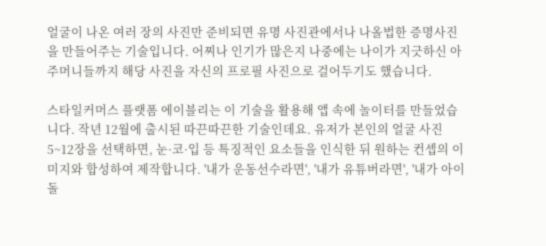얼굴이 나온 여러 장의 사진만 준비되면 유명 사진관에서나 나올법한 증명사진을 만들어주는 기술입니다. 어찌나 인기가 많은지 나중에는 나이가 지긋하신 아주머니들까지 해당 사진을 자신의 프로필 사진으로 걸어두기도 했습니다.

스타일커머스 플랫폼 에이블리는 이 기술을 활용해 앱 속에 놀이터를 만들었습니다. 작년 12월에 출시된 따끈따끈한 기술인데요. 유저가 본인의 얼굴 사진 5~12장을 선택하면, 눈·코·입 등 특징적인 요소들을 인식한 뒤 원하는 컨셉의 이미지와 합성하여 제작합니다. '내가 운동선수라면', '내가 유튜버라면', '내가 아이돌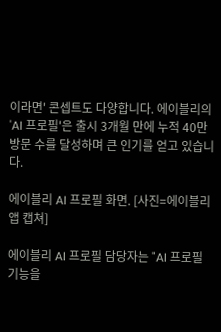이라면' 콘셉트도 다양합니다. 에이블리의 'AI 프로필'은 출시 3개월 만에 누적 40만 방문 수를 달성하며 큰 인기를 얻고 있습니다.

에이블리 AI 프로필 화면. [사진=에이블리 앱 캡쳐]

에이블리 AI 프로필 담당자는 "AI 프로필 기능을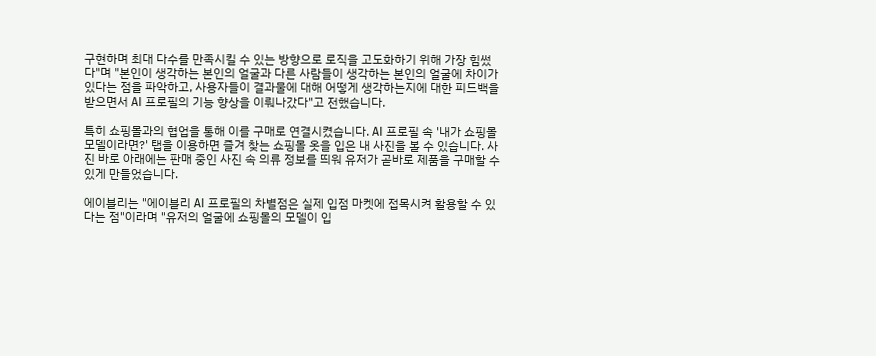구현하며 최대 다수를 만족시킬 수 있는 방향으로 로직을 고도화하기 위해 가장 힘썼다"며 "본인이 생각하는 본인의 얼굴과 다른 사람들이 생각하는 본인의 얼굴에 차이가 있다는 점을 파악하고, 사용자들이 결과물에 대해 어떻게 생각하는지에 대한 피드백을 받으면서 AI 프로필의 기능 향상을 이뤄나갔다"고 전했습니다.

특히 쇼핑몰과의 협업을 통해 이를 구매로 연결시켰습니다. AI 프로필 속 '내가 쇼핑몰 모델이라면?' 탭을 이용하면 즐겨 찾는 쇼핑몰 옷을 입은 내 사진을 볼 수 있습니다. 사진 바로 아래에는 판매 중인 사진 속 의류 정보를 띄워 유저가 곧바로 제품을 구매할 수 있게 만들었습니다.

에이블리는 "에이블리 AI 프로필의 차별점은 실제 입점 마켓에 접목시켜 활용할 수 있다는 점"이라며 "유저의 얼굴에 쇼핑몰의 모델이 입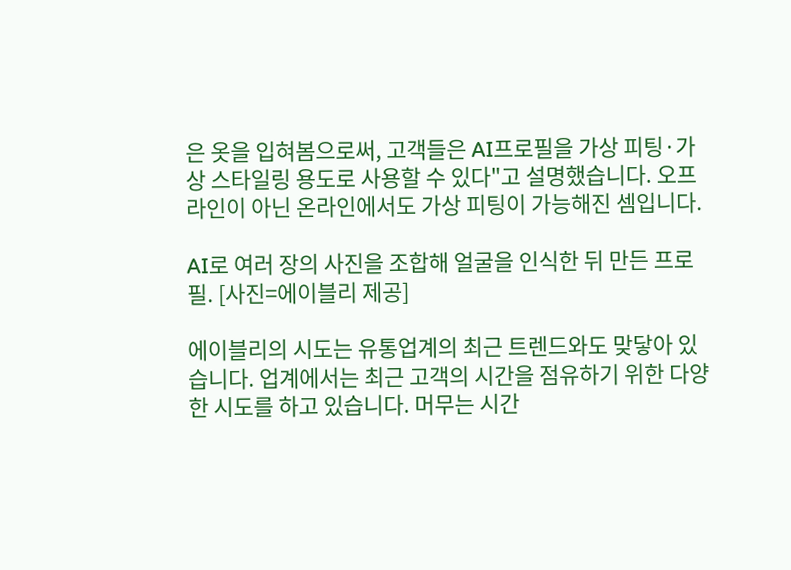은 옷을 입혀봄으로써, 고객들은 AI프로필을 가상 피팅·가상 스타일링 용도로 사용할 수 있다"고 설명했습니다. 오프라인이 아닌 온라인에서도 가상 피팅이 가능해진 셈입니다.

AI로 여러 장의 사진을 조합해 얼굴을 인식한 뒤 만든 프로필. [사진=에이블리 제공]

에이블리의 시도는 유통업계의 최근 트렌드와도 맞닿아 있습니다. 업계에서는 최근 고객의 시간을 점유하기 위한 다양한 시도를 하고 있습니다. 머무는 시간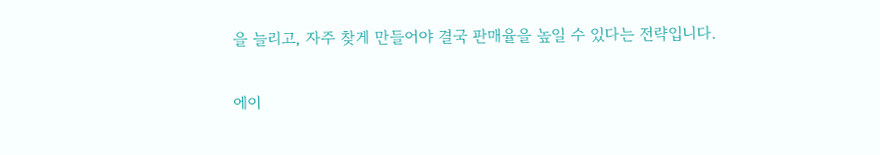을 늘리고, 자주 찾게 만들어야 결국 판매율을 높일 수 있다는 전략입니다.

에이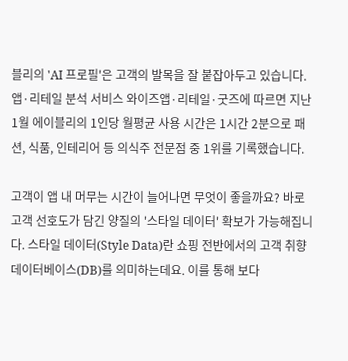블리의 'AI 프로필'은 고객의 발목을 잘 붙잡아두고 있습니다. 앱·리테일 분석 서비스 와이즈앱·리테일·굿즈에 따르면 지난 1월 에이블리의 1인당 월평균 사용 시간은 1시간 2분으로 패션, 식품, 인테리어 등 의식주 전문점 중 1위를 기록했습니다.

고객이 앱 내 머무는 시간이 늘어나면 무엇이 좋을까요? 바로 고객 선호도가 담긴 양질의 '스타일 데이터' 확보가 가능해집니다. 스타일 데이터(Style Data)란 쇼핑 전반에서의 고객 취향 데이터베이스(DB)를 의미하는데요. 이를 통해 보다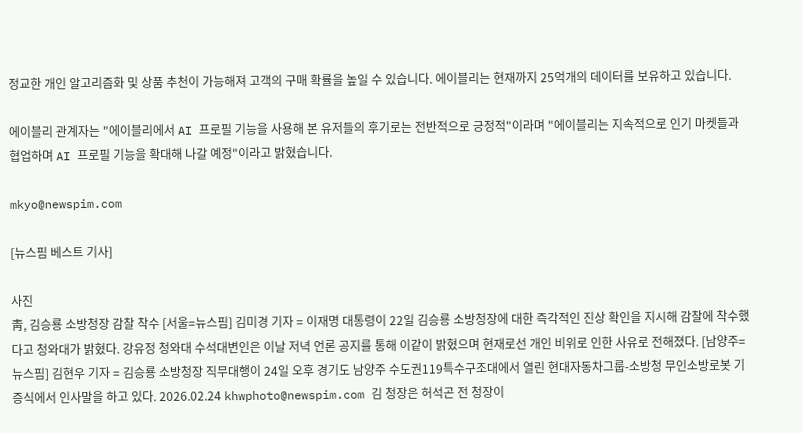정교한 개인 알고리즘화 및 상품 추천이 가능해져 고객의 구매 확률을 높일 수 있습니다. 에이블리는 현재까지 25억개의 데이터를 보유하고 있습니다.

에이블리 관계자는 "에이블리에서 AI 프로필 기능을 사용해 본 유저들의 후기로는 전반적으로 긍정적"이라며 "에이블리는 지속적으로 인기 마켓들과 협업하며 AI 프로필 기능을 확대해 나갈 예정"이라고 밝혔습니다.

mkyo@newspim.com

[뉴스핌 베스트 기사]

사진
靑, 김승룡 소방청장 감찰 착수 [서울=뉴스핌] 김미경 기자 = 이재명 대통령이 22일 김승룡 소방청장에 대한 즉각적인 진상 확인을 지시해 감찰에 착수했다고 청와대가 밝혔다. 강유정 청와대 수석대변인은 이날 저녁 언론 공지를 통해 이같이 밝혔으며 현재로선 개인 비위로 인한 사유로 전해졌다. [남양주=뉴스핌] 김현우 기자 = 김승룡 소방청장 직무대행이 24일 오후 경기도 남양주 수도권119특수구조대에서 열린 현대자동차그룹-소방청 무인소방로봇 기증식에서 인사말을 하고 있다. 2026.02.24 khwphoto@newspim.com 김 청장은 허석곤 전 청장이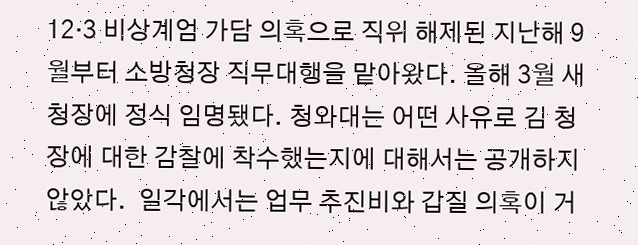12·3 비상계엄 가담 의혹으로 직위 해제된 지난해 9월부터 소방청장 직무대행을 맡아왔다. 올해 3월 새 청장에 정식 임명됐다. 청와대는 어떤 사유로 김 청장에 대한 감찰에 착수했는지에 대해서는 공개하지 않았다.  일각에서는 업무 추진비와 갑질 의혹이 거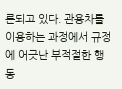론되고 있다. 관용차를 이용하는 과정에서 규정에 어긋난 부적절한 행동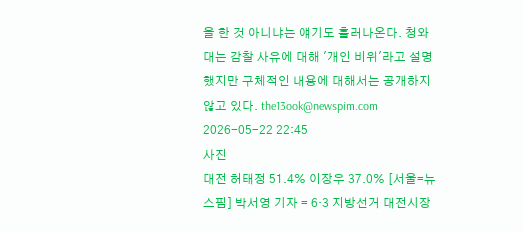을 한 것 아니냐는 얘기도 흘러나온다. 청와대는 감찰 사유에 대해 '개인 비위'라고 설명했지만 구체적인 내용에 대해서는 공개하지 않고 있다. the13ook@newspim.com 2026-05-22 22:45
사진
대전 허태정 51.4% 이장우 37.0% [서울=뉴스핌] 박서영 기자 = 6·3 지방선거 대전시장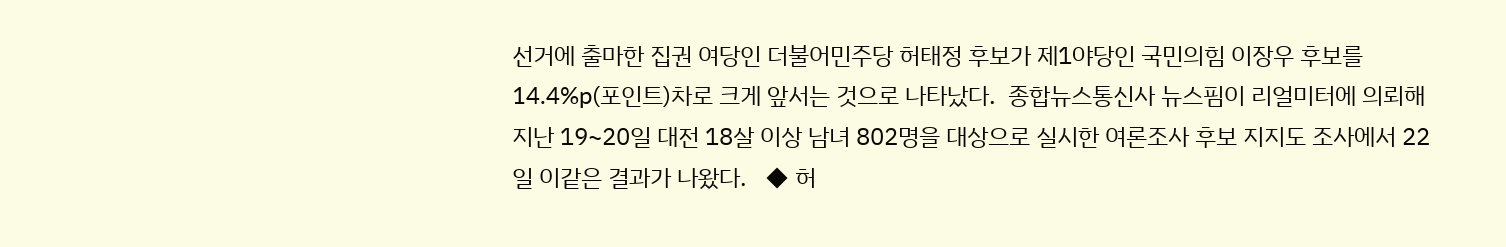선거에 출마한 집권 여당인 더불어민주당 허태정 후보가 제1야당인 국민의힘 이장우 후보를 14.4%p(포인트)차로 크게 앞서는 것으로 나타났다.  종합뉴스통신사 뉴스핌이 리얼미터에 의뢰해 지난 19~20일 대전 18살 이상 남녀 802명을 대상으로 실시한 여론조사 후보 지지도 조사에서 22일 이같은 결과가 나왔다.   ◆ 허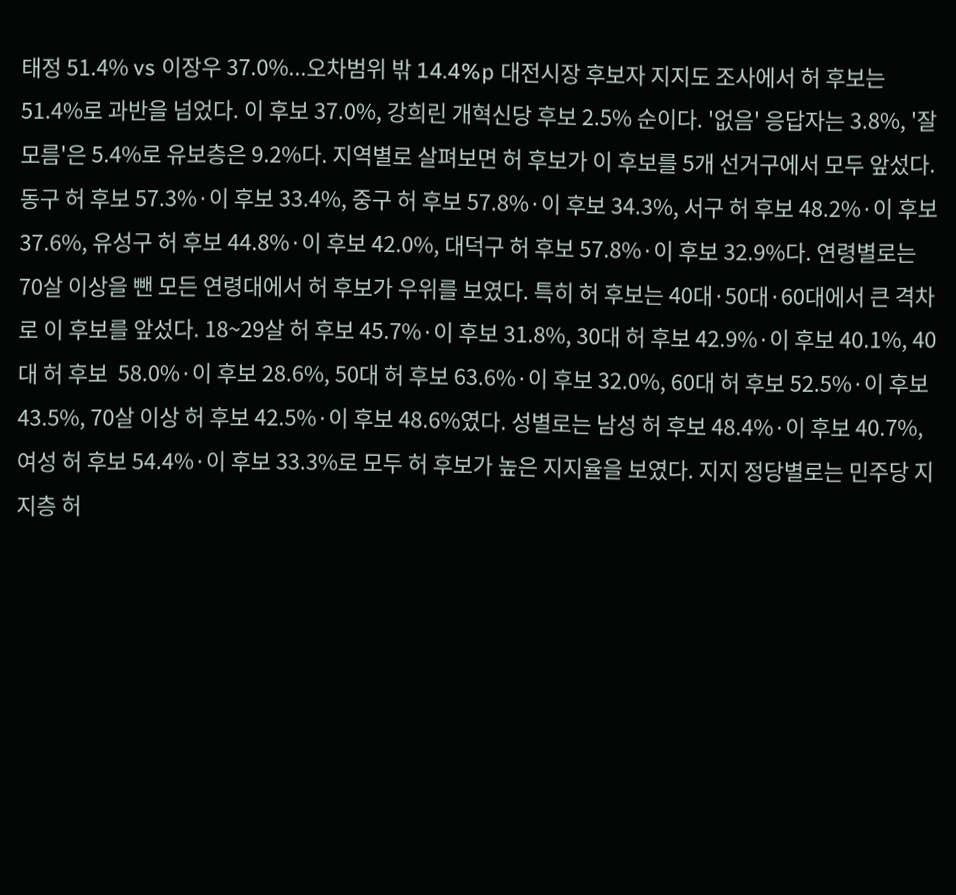태정 51.4% vs 이장우 37.0%...오차범위 밖 14.4%p 대전시장 후보자 지지도 조사에서 허 후보는 51.4%로 과반을 넘었다. 이 후보 37.0%, 강희린 개혁신당 후보 2.5% 순이다. '없음' 응답자는 3.8%, '잘 모름'은 5.4%로 유보층은 9.2%다. 지역별로 살펴보면 허 후보가 이 후보를 5개 선거구에서 모두 앞섰다. 동구 허 후보 57.3%·이 후보 33.4%, 중구 허 후보 57.8%·이 후보 34.3%, 서구 허 후보 48.2%·이 후보 37.6%, 유성구 허 후보 44.8%·이 후보 42.0%, 대덕구 허 후보 57.8%·이 후보 32.9%다. 연령별로는 70살 이상을 뺀 모든 연령대에서 허 후보가 우위를 보였다. 특히 허 후보는 40대·50대·60대에서 큰 격차로 이 후보를 앞섰다. 18~29살 허 후보 45.7%·이 후보 31.8%, 30대 허 후보 42.9%·이 후보 40.1%, 40대 허 후보  58.0%·이 후보 28.6%, 50대 허 후보 63.6%·이 후보 32.0%, 60대 허 후보 52.5%·이 후보 43.5%, 70살 이상 허 후보 42.5%·이 후보 48.6%였다. 성별로는 남성 허 후보 48.4%·이 후보 40.7%, 여성 허 후보 54.4%·이 후보 33.3%로 모두 허 후보가 높은 지지율을 보였다. 지지 정당별로는 민주당 지지층 허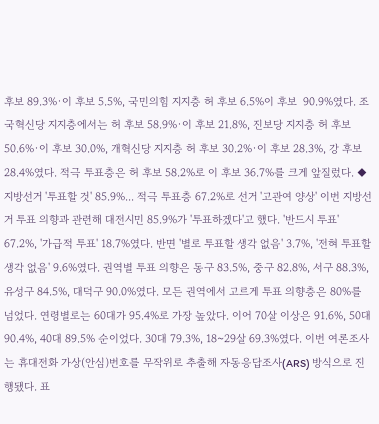후보 89.3%·이 후보 5.5%, 국민의힘 지지층 허 후보 6.5%이 후보  90.9%였다. 조국혁신당 지지층에서는 허 후보 58.9%·이 후보 21.8%, 진보당 지지층 허 후보 50.6%·이 후보 30.0%, 개혁신당 지지층 허 후보 30.2%·이 후보 28.3%, 강 후보 28.4%였다. 적극 투표층은 허 후보 58.2%로 이 후보 36.7%를 크게 앞질렀다. ◆ 지방선거 '투표할 것' 85.9%... 적극 투표층 67.2%로 선거 '고관여 양상' 이번 지방선거 투표 의향과 관련해 대전시민 85.9%가 '투표하겠다'고 했다. '반드시 투표' 67.2%, '가급적 투표' 18.7%였다. 반면 '별로 투표할 생각 없음' 3.7%, '전혀 투표할 생각 없음' 9.6%였다. 권역별 투표 의향은 동구 83.5%, 중구 82.8%, 서구 88.3%, 유성구 84.5%, 대덕구 90.0%였다. 모든 권역에서 고르게 투표 의향층은 80%를 넘었다. 연령별로는 60대가 95.4%로 가장 높았다. 이어 70살 이상은 91.6%, 50대 90.4%, 40대 89.5% 순이었다. 30대 79.3%, 18~29살 69.3%였다. 이번 여론조사는 휴대전화 가상(안심)번호를 무작위로 추출해 자동응답조사(ARS) 방식으로 진행됐다. 표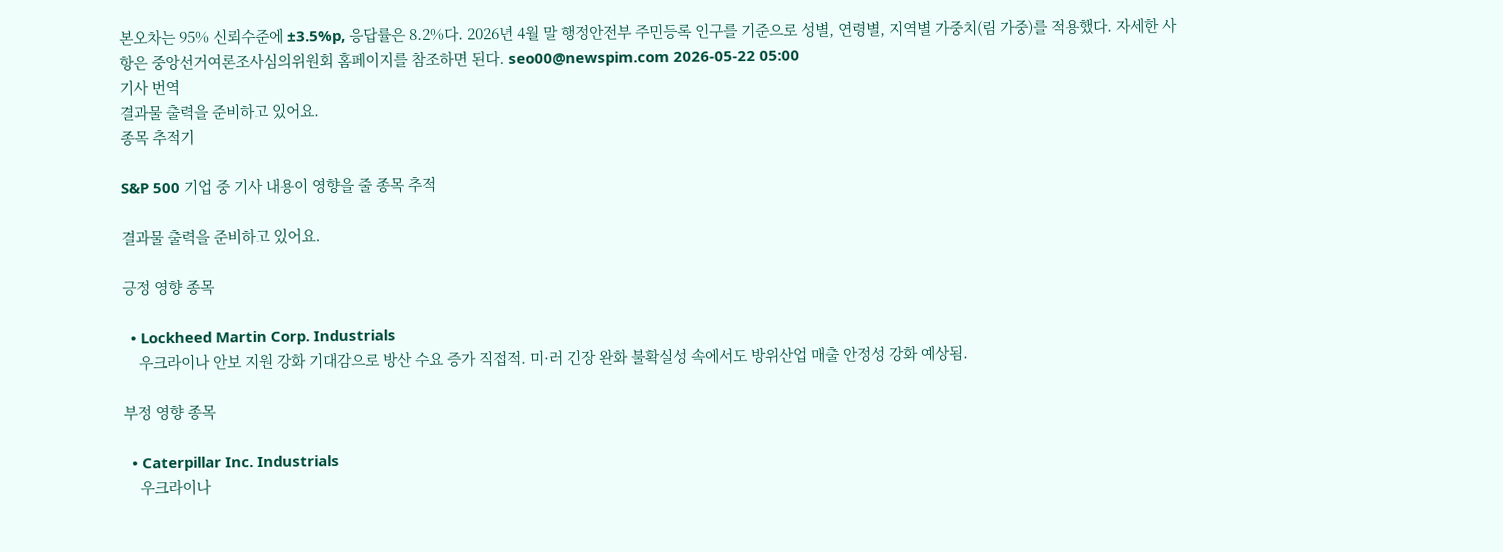본오차는 95% 신뢰수준에 ±3.5%p, 응답률은 8.2%다. 2026년 4월 말 행정안전부 주민등록 인구를 기준으로 성별, 연령별, 지역별 가중치(림 가중)를 적용했다. 자세한 사항은 중앙선거여론조사심의위원회 홈페이지를 참조하면 된다. seo00@newspim.com 2026-05-22 05:00
기사 번역
결과물 출력을 준비하고 있어요.
종목 추적기

S&P 500 기업 중 기사 내용이 영향을 줄 종목 추적

결과물 출력을 준비하고 있어요.

긍정 영향 종목

  • Lockheed Martin Corp. Industrials
    우크라이나 안보 지원 강화 기대감으로 방산 수요 증가 직접적. 미·러 긴장 완화 불확실성 속에서도 방위산업 매출 안정성 강화 예상됨.

부정 영향 종목

  • Caterpillar Inc. Industrials
    우크라이나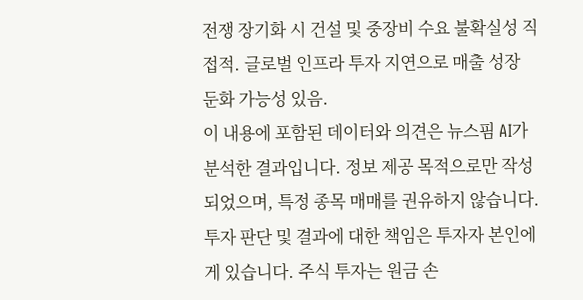전쟁 장기화 시 건설 및 중장비 수요 불확실성 직접적. 글로벌 인프라 투자 지연으로 매출 성장 둔화 가능성 있음.
이 내용에 포함된 데이터와 의견은 뉴스핌 AI가 분석한 결과입니다. 정보 제공 목적으로만 작성되었으며, 특정 종목 매매를 권유하지 않습니다. 투자 판단 및 결과에 대한 책임은 투자자 본인에게 있습니다. 주식 투자는 원금 손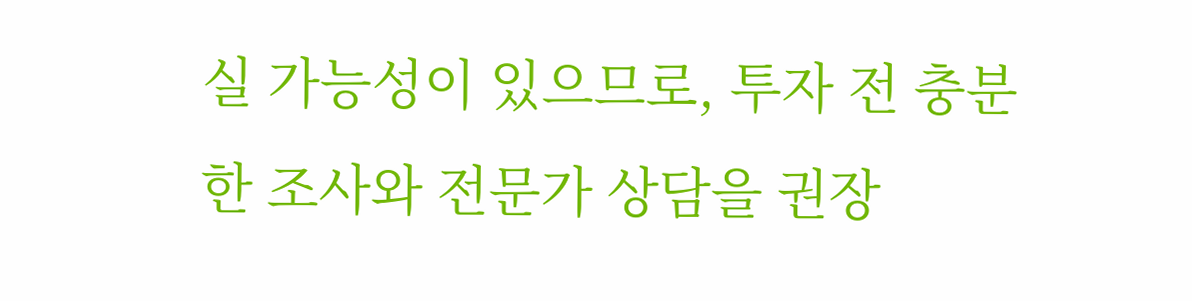실 가능성이 있으므로, 투자 전 충분한 조사와 전문가 상담을 권장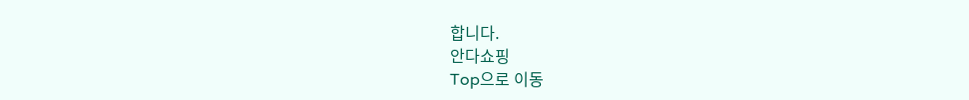합니다.
안다쇼핑
Top으로 이동